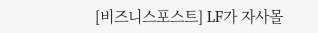[비즈니스포스트] LF가 자사몰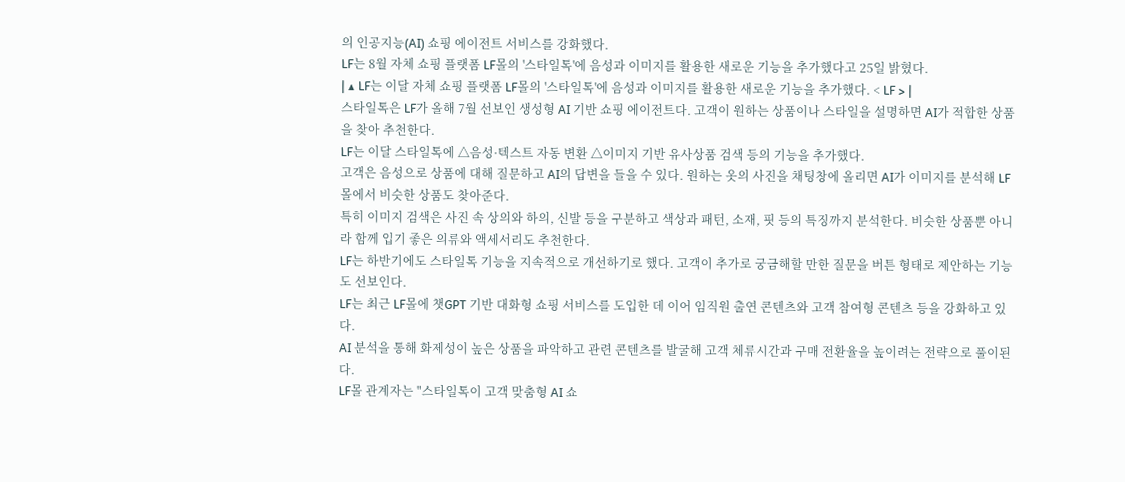의 인공지능(AI) 쇼핑 에이전트 서비스를 강화했다.
LF는 8월 자체 쇼핑 플랫폼 LF몰의 '스타일톡'에 음성과 이미지를 활용한 새로운 기능을 추가했다고 25일 밝혔다.
| ▲ LF는 이달 자체 쇼핑 플랫폼 LF몰의 '스타일톡'에 음성과 이미지를 활용한 새로운 기능을 추가했다. < LF > |
스타일톡은 LF가 올해 7월 선보인 생성형 AI 기반 쇼핑 에이전트다. 고객이 원하는 상품이나 스타일을 설명하면 AI가 적합한 상품을 찾아 추천한다.
LF는 이달 스타일톡에 △음성·텍스트 자동 변환 △이미지 기반 유사상품 검색 등의 기능을 추가했다.
고객은 음성으로 상품에 대해 질문하고 AI의 답변을 들을 수 있다. 원하는 옷의 사진을 채팅창에 올리면 AI가 이미지를 분석해 LF몰에서 비슷한 상품도 찾아준다.
특히 이미지 검색은 사진 속 상의와 하의, 신발 등을 구분하고 색상과 패턴, 소재, 핏 등의 특징까지 분석한다. 비슷한 상품뿐 아니라 함께 입기 좋은 의류와 액세서리도 추천한다.
LF는 하반기에도 스타일톡 기능을 지속적으로 개선하기로 했다. 고객이 추가로 궁금해할 만한 질문을 버튼 형태로 제안하는 기능도 선보인다.
LF는 최근 LF몰에 챗GPT 기반 대화형 쇼핑 서비스를 도입한 데 이어 임직원 출연 콘텐츠와 고객 참여형 콘텐츠 등을 강화하고 있다.
AI 분석을 통해 화제성이 높은 상품을 파악하고 관련 콘텐츠를 발굴해 고객 체류시간과 구매 전환율을 높이려는 전략으로 풀이된다.
LF몰 관계자는 "스타일톡이 고객 맞춤형 AI 쇼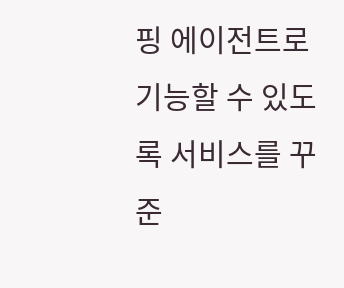핑 에이전트로 기능할 수 있도록 서비스를 꾸준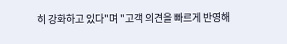히 강화하고 있다"며 "고객 의견을 빠르게 반영해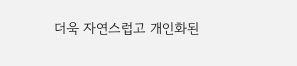더욱 자연스럽고 개인화된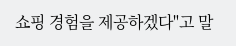쇼핑 경험을 제공하겠다"고 말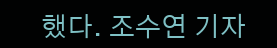했다. 조수연 기자